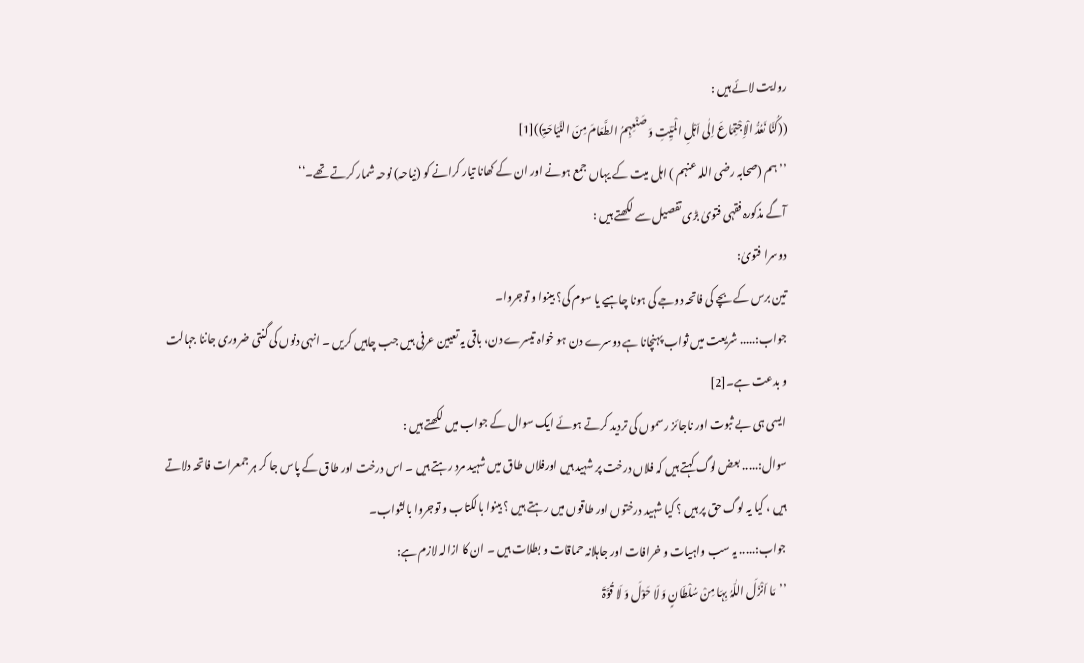روایت لائے ہیں :
((کُنَّا نَعُدُّ الْاِجْتِمَاعَ اِلٰی اَہْلِ الْمَیِّتِ وَ صَنْعِہِمُ الطَّعَامَ مِنَ النَّیَاحَۃِ))[1]
’’ہم (صحابہ رضی اللہ عنہم ) اہل میت کے یہاں جمع ہونے اور ان کے کھانا تیار کرانے کو (نیاحہ) نوحہ شمار کرتے تھے۔‘‘
آگے مذکورہ فقہی فتویٰ بڑی تفصیل سے لکھتے ہیں :
دوسرا فتویٰ:
تین برس کے بچے کی فاتحہ دوجے کی ہونا چاہیے یا سوم کی؟ بینوا و توجروا۔
جواب:..... شریعت میں ثواب پہنچانا ہے دوسرے دن ہو خواہ تیسرے دن، باقی یہ تعیین عرفی ہیں جب چاہیں کریں ۔ انہی دنوں کی گنتی ضروری جاننا جہالت و بدعت ہے۔[2]
ایسی ہی بے ثبوت اور ناجائز رسموں کی تردید کرتے ہوئے ایک سوال کے جواب میں لکھتے ہیں :
سوال:..... بعض لوگ کہتے ہیں کہ فلاں درخت پر شہید ہیں اورفلاں طاق میں شہید مرد رہتے ہیں ۔ اس درخت اور طاق کے پاس جا کر ہر جمعرات فاتحہ دلاتے ہیں ، کیا یہ لوگ حق پر ہیں ؟ کیا شہید درختوں اور طاقوں میں رہتے ہیں ؟ بینوا بالکتاب و توجروا بالثواب۔
جواب:..... یہ سب واہیات و خرافات اور جاہلانہ حماقات و بطلات ہیں ۔ ان کا ازالہ لازم ہے:
’’مَا اَنْزَلَ اللّٰہُ بِہَا مِنْ سُلْطَانٍ وَ لَا حَوْلَ وَ لَا قُوَّۃَ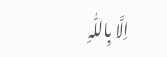اِلَّا بِاللّٰہِ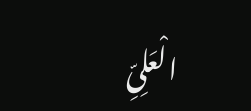الْعَلِیِّ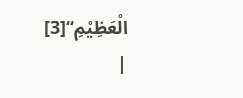الْعَظِیْمِ‘‘[3]
|